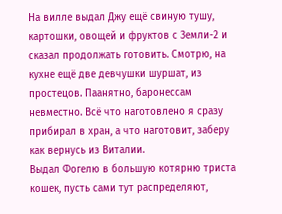На вилле выдал Джу ещё свиную тушу, картошки, овощей и фруктов с Земли-2 и сказал продолжать готовить. Смотрю, на кухне ещё две девчушки шуршат, из простецов. Паанятно, баронессам невместно. Всё что наготовлено я сразу прибирал в хран, а что наготовит, заберу как вернусь из Виталии.
Выдал Фогелю в большую котярню триста кошек, пусть сами тут распределяют,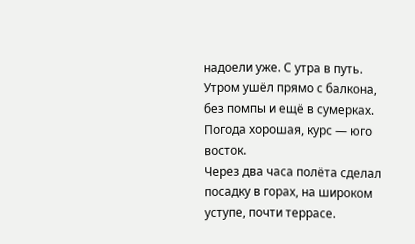надоели уже. С утра в путь.
Утром ушёл прямо с балкона, без помпы и ещё в сумерках. Погода хорошая, курс — юго восток.
Через два часа полёта сделал посадку в горах, на широком уступе, почти террасе.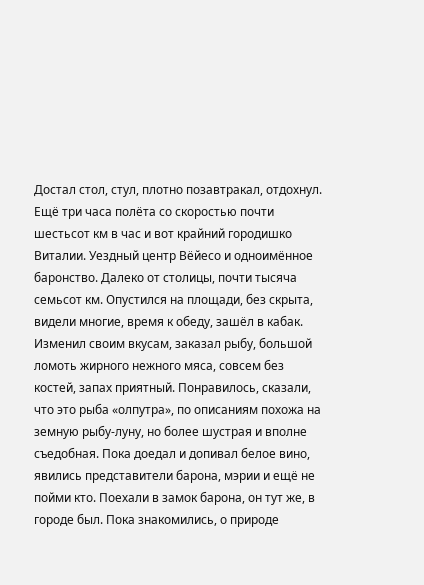Достал стол, стул, плотно позавтракал, отдохнул. Ещё три часа полёта со скоростью почти шестьсот км в час и вот крайний городишко Виталии. Уездный центр Вёйесо и одноимённое баронство. Далеко от столицы, почти тысяча семьсот км. Опустился на площади, без скрыта, видели многие, время к обеду, зашёл в кабак. Изменил своим вкусам, заказал рыбу, большой ломоть жирного нежного мяса, совсем без костей, запах приятный. Понравилось, сказали, что это рыба «олпутра», по описаниям похожа на земную рыбу-луну, но более шустрая и вполне съедобная. Пока доедал и допивал белое вино, явились представители барона, мэрии и ещё не пойми кто. Поехали в замок барона, он тут же, в городе был. Пока знакомились, о природе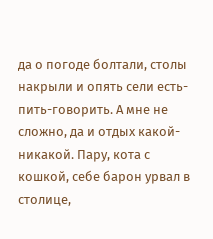да о погоде болтали, столы накрыли и опять сели есть-пить-говорить. А мне не сложно, да и отдых какой-никакой. Пару, кота с кошкой, себе барон урвал в столице,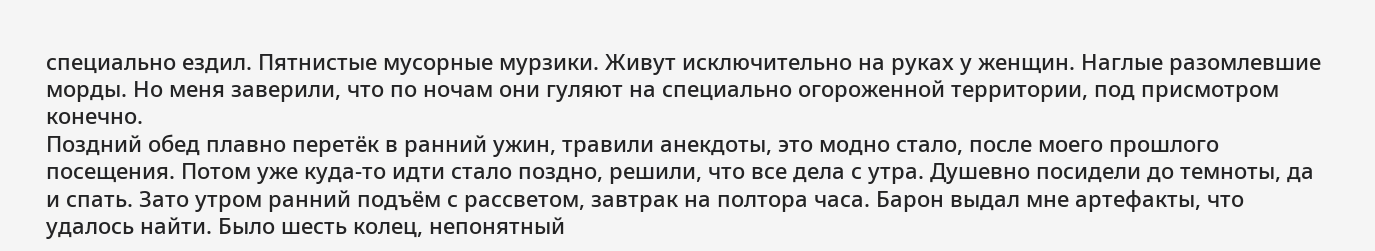специально ездил. Пятнистые мусорные мурзики. Живут исключительно на руках у женщин. Наглые разомлевшие морды. Но меня заверили, что по ночам они гуляют на специально огороженной территории, под присмотром конечно.
Поздний обед плавно перетёк в ранний ужин, травили анекдоты, это модно стало, после моего прошлого посещения. Потом уже куда-то идти стало поздно, решили, что все дела с утра. Душевно посидели до темноты, да и спать. Зато утром ранний подъём с рассветом, завтрак на полтора часа. Барон выдал мне артефакты, что удалось найти. Было шесть колец, непонятный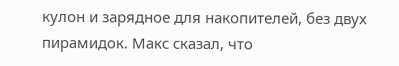кулон и зарядное для накопителей, без двух пирамидок. Макс сказал, что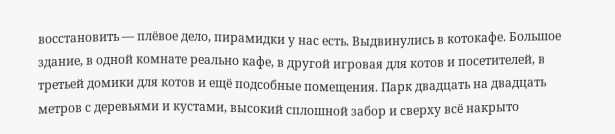восстановить — плёвое дело, пирамидки у нас есть. Выдвинулись в котокафе. Большое здание, в одной комнате реально кафе, в другой игровая для котов и посетителей, в третьей домики для котов и ещё подсобные помещения. Парк двадцать на двадцать метров с деревьями и кустами, высокий сплошной забор и сверху всё накрыто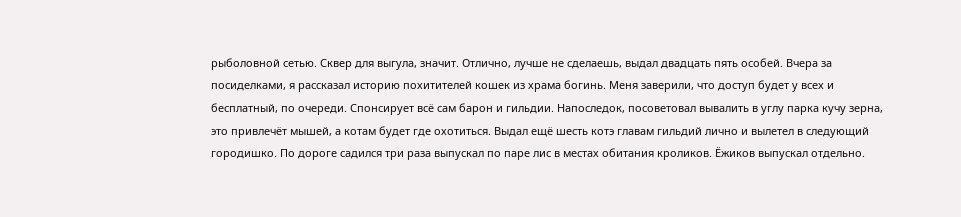рыболовной сетью. Сквер для выгула, значит. Отлично, лучше не сделаешь, выдал двадцать пять особей. Вчера за посиделками, я рассказал историю похитителей кошек из храма богинь. Меня заверили, что доступ будет у всех и бесплатный, по очереди. Спонсирует всё сам барон и гильдии. Напоследок, посоветовал вывалить в углу парка кучу зерна, это привлечёт мышей, а котам будет где охотиться. Выдал ещё шесть котэ главам гильдий лично и вылетел в следующий городишко. По дороге садился три раза выпускал по паре лис в местах обитания кроликов. Ёжиков выпускал отдельно.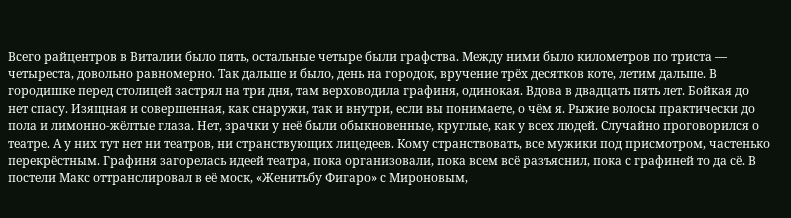Всего райцентров в Виталии было пять, остальные четыре были графства. Между ними было километров по триста — четыреста, довольно равномерно. Так дальше и было, день на городок, вручение трёх десятков коте, летим дальше. В городишке перед столицей застрял на три дня, там верховодила графиня, одинокая. Вдова в двадцать пять лет. Бойкая до нет спасу. Изящная и совершенная, как снаружи, так и внутри, если вы понимаете, о чём я. Рыжие волосы практически до пола и лимонно-жёлтые глаза. Нет, зрачки у неё были обыкновенные, круглые, как у всех людей. Случайно проговорился о театре. А у них тут нет ни театров, ни странствующих лицедеев. Кому странствовать, все мужики под присмотром, частенько перекрёстным. Графиня загорелась идеей театра, пока организовали, пока всем всё разъяснил, пока с графиней то да сё. В постели Макс оттранслировал в её моск, «Женитьбу Фигаро» с Мироновым,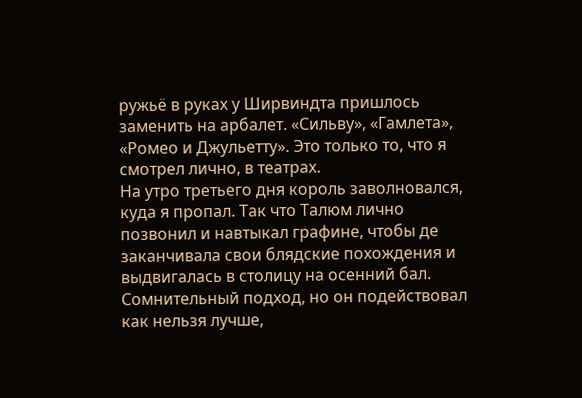ружьё в руках у Ширвиндта пришлось заменить на арбалет. «Сильву», «Гамлета», «Ромео и Джульетту». Это только то, что я смотрел лично, в театрах.
На утро третьего дня король заволновался, куда я пропал. Так что Талюм лично позвонил и навтыкал графине, чтобы де заканчивала свои блядские похождения и выдвигалась в столицу на осенний бал. Сомнительный подход, но он подействовал как нельзя лучше,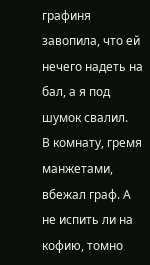графиня завопила, что ей нечего надеть на бал, а я под шумок свалил.
В комнату, гремя манжетами, вбежал граф. А не испить ли на кофию, томно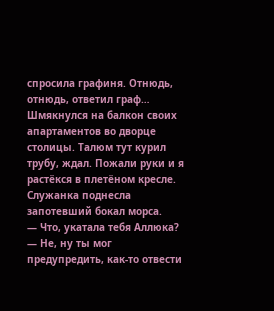спросила графиня. Отнюдь, отнюдь, ответил граф…
Шмякнулся на балкон своих апартаментов во дворце столицы. Талюм тут курил трубу, ждал. Пожали руки и я растёкся в плетёном кресле. Служанка поднесла запотевший бокал морса.
— Что, укатала тебя Аллюка?
— Не, ну ты мог предупредить, как-то отвести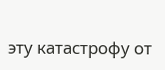эту катастрофу от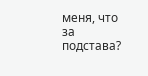меня, что за подстава?